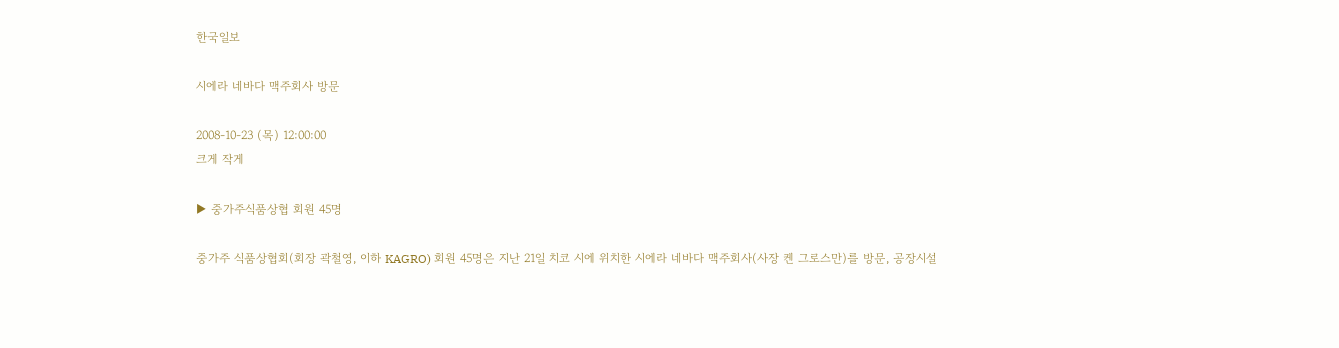한국일보

시에라 네바다 맥주회사 방문

2008-10-23 (목) 12:00:00
크게 작게

▶ 중가주식품상협 회원 45명

중가주 식품상협회(회장 곽철영, 이하 KAGRO) 회원 45명은 지난 21일 치코 시에 위치한 시에라 네바다 맥주회사(사장 켄 그로스만)를 방문, 공장시설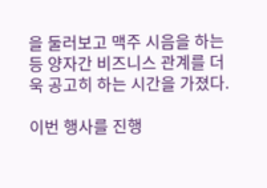을 둘러보고 맥주 시음을 하는 등 양자간 비즈니스 관계를 더욱 공고히 하는 시간을 가졌다.

이번 행사를 진행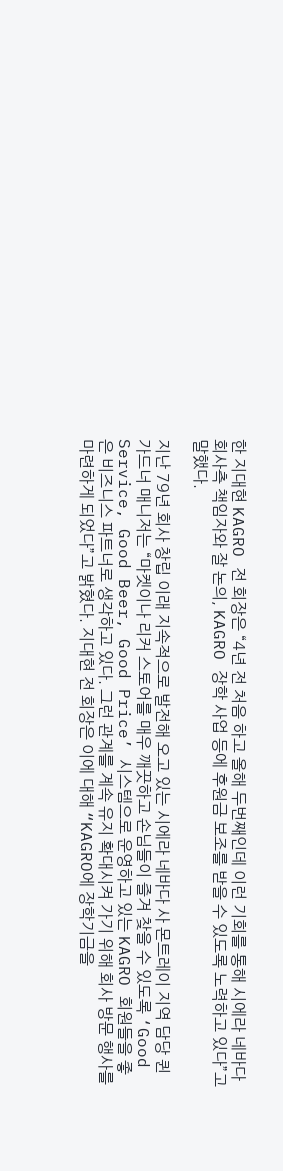한 지대현 KAGRO 전 회장은 “4년 전 처음 하고 올해 두번째인데 이런 기회를 통해 시에라 네바다 회사측 책임자와 잘 논의, KAGRO 장학 사업 등에 후원금 보조를 받을 수 있도록 노력하고 있다”고 말했다.

지난 79년 회사 창립 이래 지속적으로 발전해 오고 있는 시에라 네바다 사 몬트레이 지역 담당 퀸 가드너 매니저는 “마켓이나 리커 스토어를 매우 깨끗하고 손님들이 즐겨 찾을 수 있도록 ‘Good Service, Good Beer, Good Price’ 시스템으로 운영하고 있는 KAGRO 회원들을 좋은 비즈니스 파트너로 생각하고 있다. 그런 관계를 계속 유지 확대시켜 가기 위해 회사 방문 행사를 마련하게 되었다”고 밝혔다. 지대현 전 회장은 이에 대해 “KAGRO에 장학기금을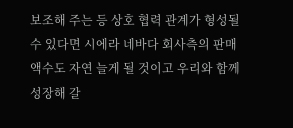보조해 주는 등 상호 협력 관계가 형성될 수 있다면 시에라 네바다 회사측의 판매 액수도 자연 늘게 될 것이고 우리와 함께 성장해 갈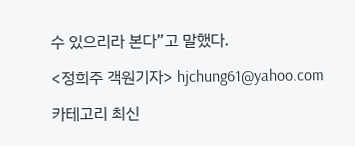수 있으리라 본다”고 말했다.

<정희주 객원기자> hjchung61@yahoo.com

카테고리 최신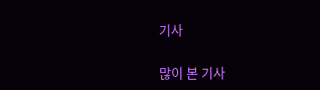기사

많이 본 기사